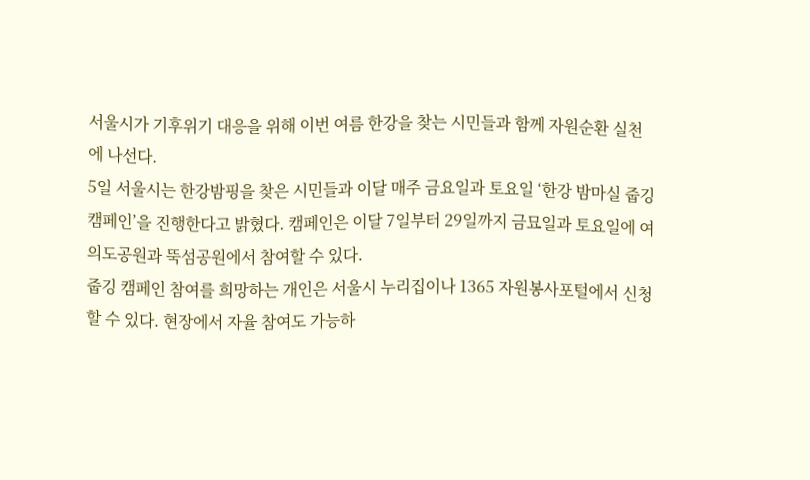서울시가 기후위기 대응을 위해 이번 여름 한강을 찾는 시민들과 함께 자원순환 실천에 나선다.
5일 서울시는 한강밤핑을 찾은 시민들과 이달 매주 금요일과 토요일 ‘한강 밤마실 줍깅 캠페인’을 진행한다고 밝혔다. 캠페인은 이달 7일부터 29일까지 금묘일과 토요일에 여의도공원과 뚝섬공원에서 참여할 수 있다.
줍깅 캠페인 참여를 희망하는 개인은 서울시 누리집이나 1365 자원봉사포털에서 신청할 수 있다. 현장에서 자율 참여도 가능하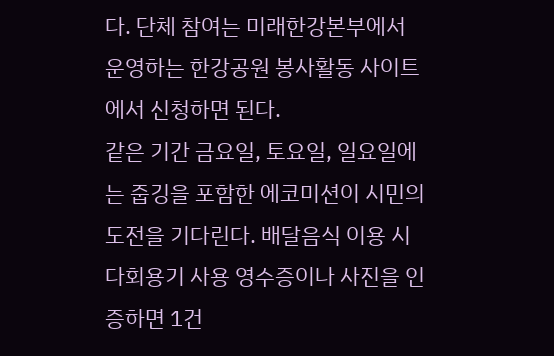다. 단체 참여는 미래한강본부에서 운영하는 한강공원 봉사활동 사이트에서 신청하면 된다.
같은 기간 금요일, 토요일, 일요일에는 줍깅을 포함한 에코미션이 시민의 도전을 기다린다. 배달음식 이용 시 다회용기 사용 영수증이나 사진을 인증하면 1건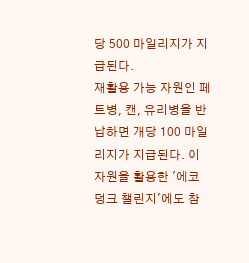당 500 마일리지가 지급된다.
재활용 가능 자원인 페트병, 캔, 유리병을 반납하면 개당 100 마일리지가 지급된다. 이 자원을 활용한 '에코 덩크 챌린지'에도 참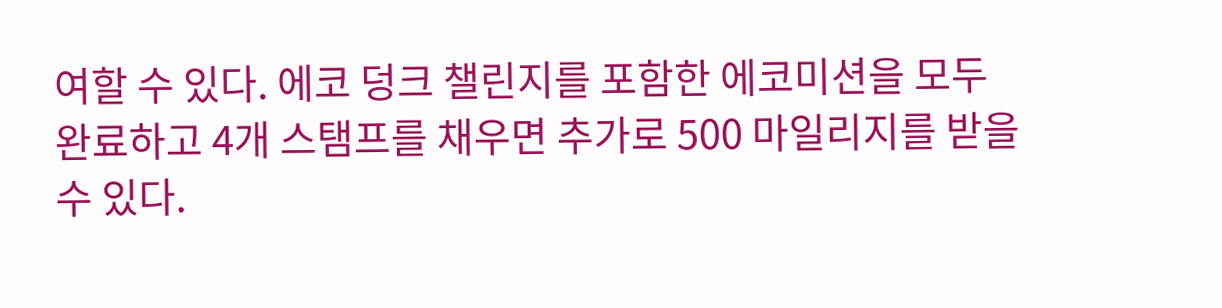여할 수 있다. 에코 덩크 챌린지를 포함한 에코미션을 모두 완료하고 4개 스탬프를 채우면 추가로 500 마일리지를 받을 수 있다.